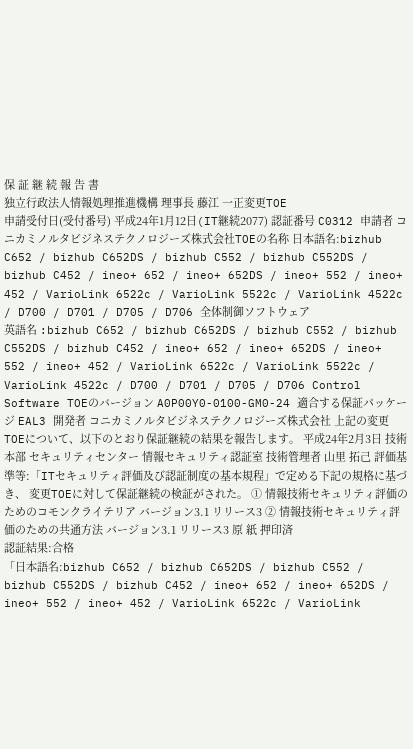保 証 継 続 報 告 書
独立行政法人情報処理推進機構 理事長 藤江 一正変更TOE
申請受付日(受付番号) 平成24年1月12日(IT継続2077) 認証番号 C0312 申請者 コニカミノルタビジネステクノロジーズ株式会社TOEの名称 日本語名:bizhub C652 / bizhub C652DS / bizhub C552 / bizhub C552DS / bizhub C452 / ineo+ 652 / ineo+ 652DS / ineo+ 552 / ineo+ 452 / VarioLink 6522c / VarioLink 5522c / VarioLink 4522c / D700 / D701 / D705 / D706 全体制御ソフトウェア
英語名 :bizhub C652 / bizhub C652DS / bizhub C552 / bizhub C552DS / bizhub C452 / ineo+ 652 / ineo+ 652DS / ineo+ 552 / ineo+ 452 / VarioLink 6522c / VarioLink 5522c / VarioLink 4522c / D700 / D701 / D705 / D706 Control Software TOEのバージョン A0P00Y0-0100-GM0-24 適合する保証パッケージ EAL3 開発者 コニカミノルタビジネステクノロジーズ株式会社 上記の変更TOEについて、以下のとおり保証継続の結果を報告します。 平成24年2月3日 技術本部 セキュリティセンター 情報セキュリティ認証室 技術管理者 山里 拓己 評価基準等:「ITセキュリティ評価及び認証制度の基本規程」で定める下記の規格に基づき、 変更TOEに対して保証継続の検証がされた。 ① 情報技術セキュリティ評価のためのコモンクライテリア バージョン3.1 リリース3 ② 情報技術セキュリティ評価のための共通方法 バージョン3.1 リリース3 原 紙 押印済
認証結果:合格
「日本語名:bizhub C652 / bizhub C652DS / bizhub C552 / bizhub C552DS / bizhub C452 / ineo+ 652 / ineo+ 652DS / ineo+ 552 / ineo+ 452 / VarioLink 6522c / VarioLink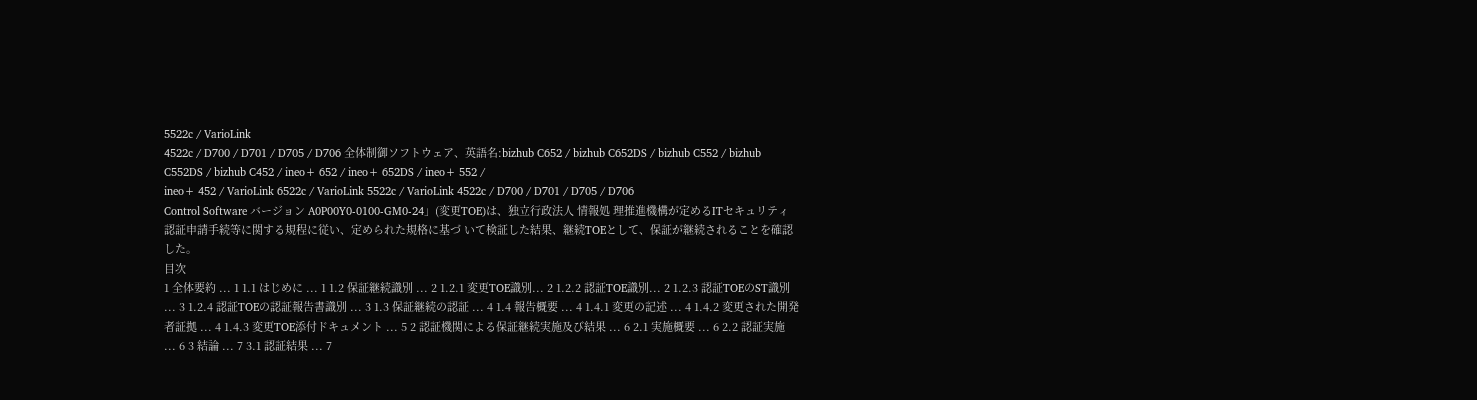5522c / VarioLink
4522c / D700 / D701 / D705 / D706 全体制御ソフトウェア、英語名:bizhub C652 / bizhub C652DS / bizhub C552 / bizhub C552DS / bizhub C452 / ineo+ 652 / ineo+ 652DS / ineo+ 552 /
ineo+ 452 / VarioLink 6522c / VarioLink 5522c / VarioLink 4522c / D700 / D701 / D705 / D706
Control Software バージョン A0P00Y0-0100-GM0-24」(変更TOE)は、独立行政法人 情報処 理推進機構が定めるITセキュリティ認証申請手続等に関する規程に従い、定められた規格に基づ いて検証した結果、継続TOEとして、保証が継続されることを確認した。
目次
1 全体要約 ... 1 1.1 はじめに ... 1 1.2 保証継続識別 ... 2 1.2.1 変更TOE識別... 2 1.2.2 認証TOE識別... 2 1.2.3 認証TOEのST識別 ... 3 1.2.4 認証TOEの認証報告書識別 ... 3 1.3 保証継続の認証 ... 4 1.4 報告概要 ... 4 1.4.1 変更の記述 ... 4 1.4.2 変更された開発者証拠 ... 4 1.4.3 変更TOE添付ドキュメント ... 5 2 認証機関による保証継続実施及び結果 ... 6 2.1 実施概要 ... 6 2.2 認証実施 ... 6 3 結論 ... 7 3.1 認証結果 ... 7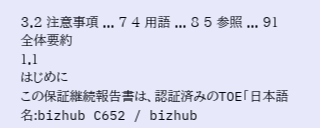3.2 注意事項 ... 7 4 用語 ... 8 5 参照 ... 91
全体要約
1.1
はじめに
この保証継続報告書は、認証済みのTOE「日本語名:bizhub C652 / bizhub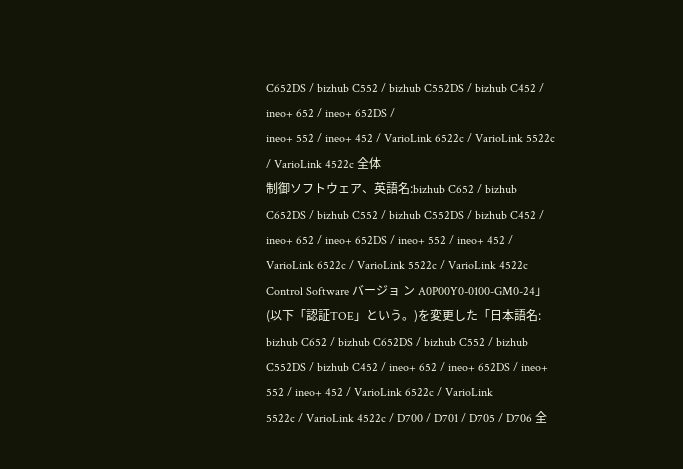C652DS / bizhub C552 / bizhub C552DS / bizhub C452 / ineo+ 652 / ineo+ 652DS /
ineo+ 552 / ineo+ 452 / VarioLink 6522c / VarioLink 5522c / VarioLink 4522c 全体
制御ソフトウェア、英語名:bizhub C652 / bizhub C652DS / bizhub C552 / bizhub C552DS / bizhub C452 / ineo+ 652 / ineo+ 652DS / ineo+ 552 / ineo+ 452 /
VarioLink 6522c / VarioLink 5522c / VarioLink 4522c Control Software バージョ ン A0P00Y0-0100-GM0-24」(以下「認証TOE」という。)を変更した「日本語名: bizhub C652 / bizhub C652DS / bizhub C552 / bizhub C552DS / bizhub C452 / ineo+ 652 / ineo+ 652DS / ineo+ 552 / ineo+ 452 / VarioLink 6522c / VarioLink
5522c / VarioLink 4522c / D700 / D701 / D705 / D706 全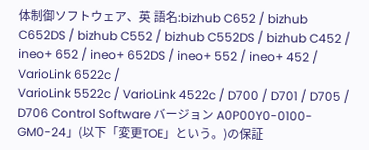体制御ソフトウェア、英 語名:bizhub C652 / bizhub C652DS / bizhub C552 / bizhub C552DS / bizhub C452 / ineo+ 652 / ineo+ 652DS / ineo+ 552 / ineo+ 452 / VarioLink 6522c /
VarioLink 5522c / VarioLink 4522c / D700 / D701 / D705 / D706 Control Software バージョン A0P00Y0-0100-GM0-24」(以下「変更TOE」という。)の保証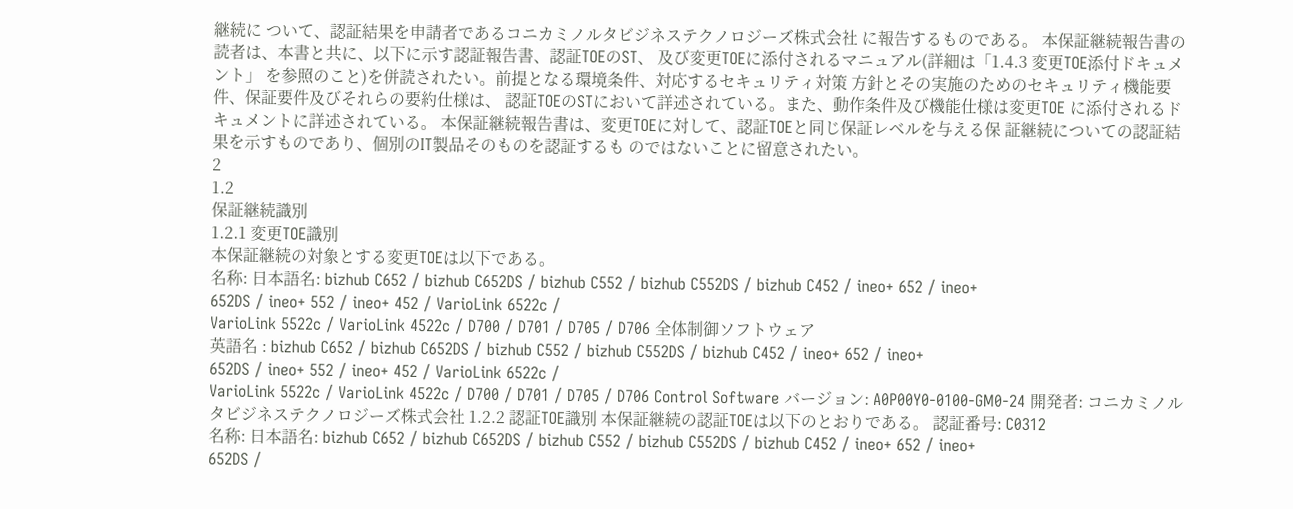継続に ついて、認証結果を申請者であるコニカミノルタビジネステクノロジーズ株式会社 に報告するものである。 本保証継続報告書の読者は、本書と共に、以下に示す認証報告書、認証TOEのST、 及び変更TOEに添付されるマニュアル(詳細は「1.4.3 変更TOE添付ドキュメント」 を参照のこと)を併読されたい。前提となる環境条件、対応するセキュリティ対策 方針とその実施のためのセキュリティ機能要件、保証要件及びそれらの要約仕様は、 認証TOEのSTにおいて詳述されている。また、動作条件及び機能仕様は変更TOE に添付されるドキュメントに詳述されている。 本保証継続報告書は、変更TOEに対して、認証TOEと同じ保証レベルを与える保 証継続についての認証結果を示すものであり、個別のIT製品そのものを認証するも のではないことに留意されたい。
2
1.2
保証継続識別
1.2.1 変更TOE識別
本保証継続の対象とする変更TOEは以下である。
名称: 日本語名: bizhub C652 / bizhub C652DS / bizhub C552 / bizhub C552DS / bizhub C452 / ineo+ 652 / ineo+
652DS / ineo+ 552 / ineo+ 452 / VarioLink 6522c /
VarioLink 5522c / VarioLink 4522c / D700 / D701 / D705 / D706 全体制御ソフトウェア
英語名 : bizhub C652 / bizhub C652DS / bizhub C552 / bizhub C552DS / bizhub C452 / ineo+ 652 / ineo+
652DS / ineo+ 552 / ineo+ 452 / VarioLink 6522c /
VarioLink 5522c / VarioLink 4522c / D700 / D701 / D705 / D706 Control Software バージョン: A0P00Y0-0100-GM0-24 開発者: コニカミノルタビジネステクノロジーズ株式会社 1.2.2 認証TOE識別 本保証継続の認証TOEは以下のとおりである。 認証番号: C0312
名称: 日本語名: bizhub C652 / bizhub C652DS / bizhub C552 / bizhub C552DS / bizhub C452 / ineo+ 652 / ineo+
652DS /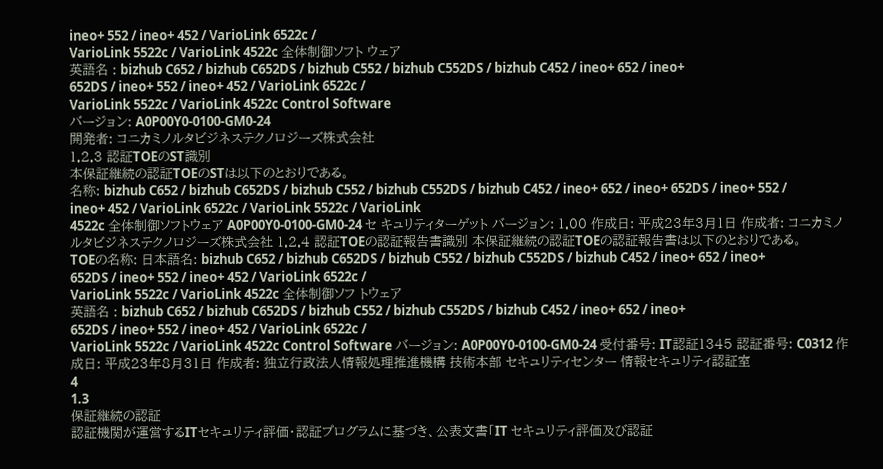ineo+ 552 / ineo+ 452 / VarioLink 6522c /
VarioLink 5522c / VarioLink 4522c 全体制御ソフト ウェア
英語名 : bizhub C652 / bizhub C652DS / bizhub C552 / bizhub C552DS / bizhub C452 / ineo+ 652 / ineo+
652DS / ineo+ 552 / ineo+ 452 / VarioLink 6522c /
VarioLink 5522c / VarioLink 4522c Control Software
バージョン: A0P00Y0-0100-GM0-24
開発者: コニカミノルタビジネステクノロジーズ株式会社
1.2.3 認証TOEのST識別
本保証継続の認証TOEのSTは以下のとおりである。
名称: bizhub C652 / bizhub C652DS / bizhub C552 / bizhub C552DS / bizhub C452 / ineo+ 652 / ineo+ 652DS / ineo+ 552 /
ineo+ 452 / VarioLink 6522c / VarioLink 5522c / VarioLink
4522c 全体制御ソフトウェア A0P00Y0-0100-GM0-24 セ キュリティターゲット バージョン: 1.00 作成日: 平成23年3月1日 作成者: コニカミノルタビジネステクノロジーズ株式会社 1.2.4 認証TOEの認証報告書識別 本保証継続の認証TOEの認証報告書は以下のとおりである。
TOEの名称: 日本語名: bizhub C652 / bizhub C652DS / bizhub C552 / bizhub C552DS / bizhub C452 / ineo+ 652 / ineo+
652DS / ineo+ 552 / ineo+ 452 / VarioLink 6522c /
VarioLink 5522c / VarioLink 4522c 全体制御ソフ トウェア
英語名 : bizhub C652 / bizhub C652DS / bizhub C552 / bizhub C552DS / bizhub C452 / ineo+ 652 / ineo+
652DS / ineo+ 552 / ineo+ 452 / VarioLink 6522c /
VarioLink 5522c / VarioLink 4522c Control Software バージョン: A0P00Y0-0100-GM0-24 受付番号: IT認証1345 認証番号: C0312 作成日: 平成23年8月31日 作成者: 独立行政法人情報処理推進機構 技術本部 セキュリティセンター 情報セキュリティ認証室
4
1.3
保証継続の認証
認証機関が運営するITセキュリティ評価・認証プログラムに基づき、公表文書「IT セキュリティ評価及び認証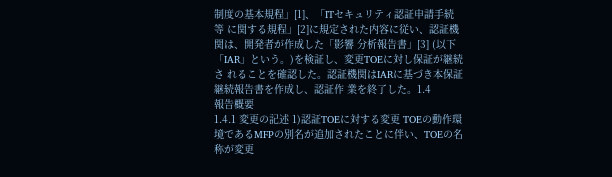制度の基本規程」[1]、「ITセキュリティ認証申請手続等 に関する規程」[2]に規定された内容に従い、認証機関は、開発者が作成した「影響 分析報告書」[3] (以下「IAR」という。)を検証し、変更TOEに対し保証が継続さ れることを確認した。認証機関はIARに基づき本保証継続報告書を作成し、認証作 業を終了した。1.4
報告概要
1.4.1 変更の記述 1)認証TOEに対する変更 TOEの動作環境であるMFPの別名が追加されたことに伴い、TOEの名称が変更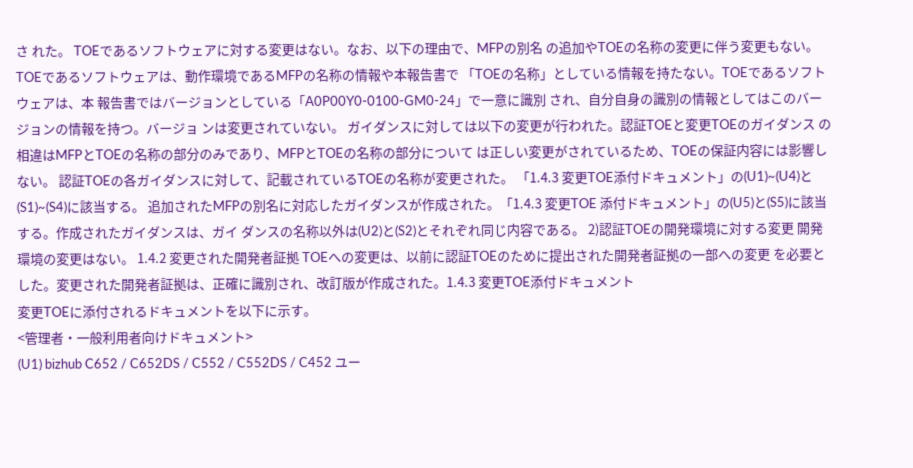さ れた。 TOEであるソフトウェアに対する変更はない。なお、以下の理由で、MFPの別名 の追加やTOEの名称の変更に伴う変更もない。 TOEであるソフトウェアは、動作環境であるMFPの名称の情報や本報告書で 「TOEの名称」としている情報を持たない。TOEであるソフトウェアは、本 報告書ではバージョンとしている「A0P00Y0-0100-GM0-24」で一意に識別 され、自分自身の識別の情報としてはこのバージョンの情報を持つ。バージョ ンは変更されていない。 ガイダンスに対しては以下の変更が行われた。認証TOEと変更TOEのガイダンス の相違はMFPとTOEの名称の部分のみであり、MFPとTOEの名称の部分について は正しい変更がされているため、TOEの保証内容には影響しない。 認証TOEの各ガイダンスに対して、記載されているTOEの名称が変更された。 「1.4.3 変更TOE添付ドキュメント」の(U1)~(U4)と(S1)~(S4)に該当する。 追加されたMFPの別名に対応したガイダンスが作成された。「1.4.3 変更TOE 添付ドキュメント」の(U5)と(S5)に該当する。作成されたガイダンスは、ガイ ダンスの名称以外は(U2)と(S2)とそれぞれ同じ内容である。 2)認証TOEの開発環境に対する変更 開発環境の変更はない。 1.4.2 変更された開発者証拠 TOEへの変更は、以前に認証TOEのために提出された開発者証拠の一部への変更 を必要とした。変更された開発者証拠は、正確に識別され、改訂版が作成された。1.4.3 変更TOE添付ドキュメント
変更TOEに添付されるドキュメントを以下に示す。
<管理者・一般利用者向けドキュメント>
(U1) bizhub C652 / C652DS / C552 / C552DS / C452 ユー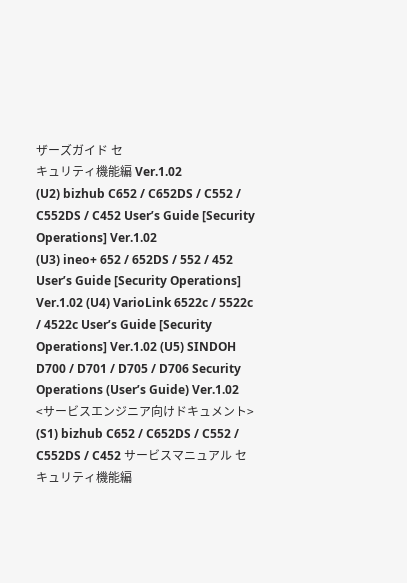ザーズガイド セ
キュリティ機能編 Ver.1.02
(U2) bizhub C652 / C652DS / C552 / C552DS / C452 User’s Guide [Security
Operations] Ver.1.02
(U3) ineo+ 652 / 652DS / 552 / 452 User’s Guide [Security Operations]
Ver.1.02 (U4) VarioLink 6522c / 5522c / 4522c User’s Guide [Security Operations] Ver.1.02 (U5) SINDOH D700 / D701 / D705 / D706 Security Operations (User’s Guide) Ver.1.02
<サービスエンジニア向けドキュメント>
(S1) bizhub C652 / C652DS / C552 / C552DS / C452 サービスマニュアル セ
キュリティ機能編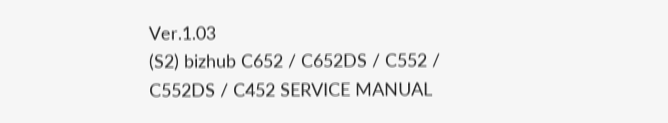Ver.1.03
(S2) bizhub C652 / C652DS / C552 / C552DS / C452 SERVICE MANUAL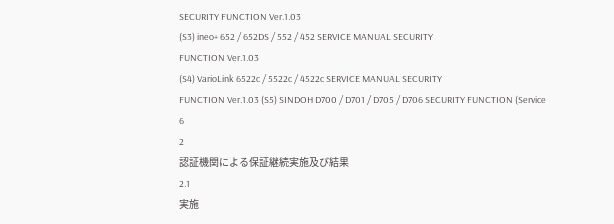SECURITY FUNCTION Ver.1.03
(S3) ineo+ 652 / 652DS / 552 / 452 SERVICE MANUAL SECURITY
FUNCTION Ver.1.03
(S4) VarioLink 6522c / 5522c / 4522c SERVICE MANUAL SECURITY
FUNCTION Ver.1.03 (S5) SINDOH D700 / D701 / D705 / D706 SECURITY FUNCTION (Service
6
2
認証機関による保証継続実施及び結果
2.1
実施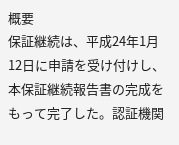概要
保証継続は、平成24年1月12日に申請を受け付けし、本保証継続報告書の完成を もって完了した。認証機関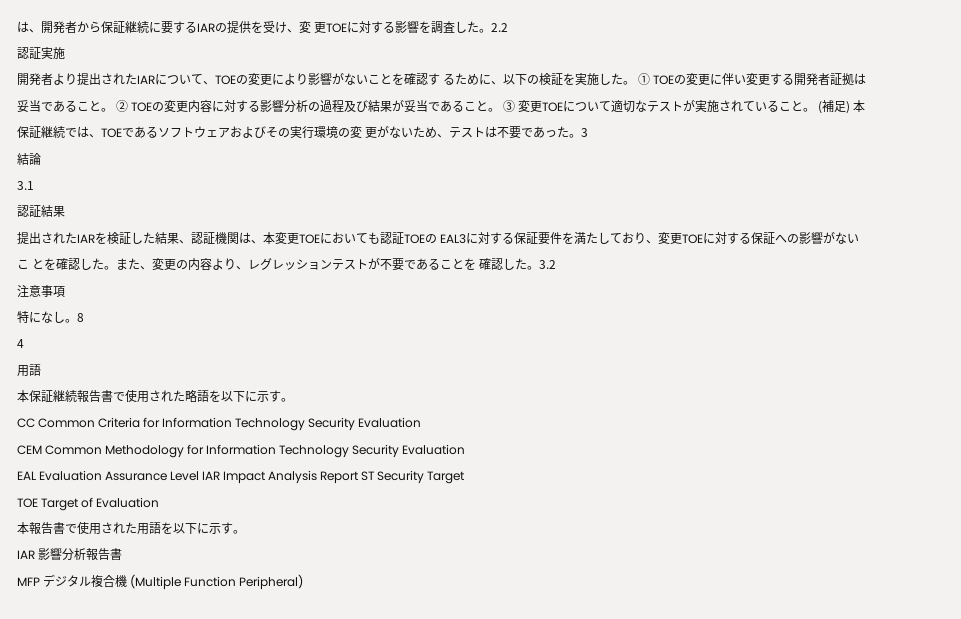は、開発者から保証継続に要するIARの提供を受け、変 更TOEに対する影響を調査した。2.2
認証実施
開発者より提出されたIARについて、TOEの変更により影響がないことを確認す るために、以下の検証を実施した。 ① TOEの変更に伴い変更する開発者証拠は妥当であること。 ② TOEの変更内容に対する影響分析の過程及び結果が妥当であること。 ③ 変更TOEについて適切なテストが実施されていること。 (補足) 本保証継続では、TOEであるソフトウェアおよびその実行環境の変 更がないため、テストは不要であった。3
結論
3.1
認証結果
提出されたIARを検証した結果、認証機関は、本変更TOEにおいても認証TOEの EAL3に対する保証要件を満たしており、変更TOEに対する保証への影響がないこ とを確認した。また、変更の内容より、レグレッションテストが不要であることを 確認した。3.2
注意事項
特になし。8
4
用語
本保証継続報告書で使用された略語を以下に示す。
CC Common Criteria for Information Technology Security Evaluation
CEM Common Methodology for Information Technology Security Evaluation
EAL Evaluation Assurance Level IAR Impact Analysis Report ST Security Target
TOE Target of Evaluation
本報告書で使用された用語を以下に示す。
IAR 影響分析報告書
MFP デジタル複合機 (Multiple Function Peripheral)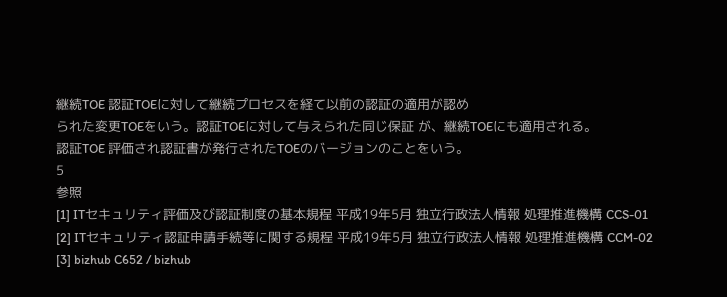継続TOE 認証TOEに対して継続プロセスを経て以前の認証の適用が認め
られた変更TOEをいう。認証TOEに対して与えられた同じ保証 が、継続TOEにも適用される。
認証TOE 評価され認証書が発行されたTOEのバージョンのことをいう。
5
参照
[1] ITセキュリティ評価及び認証制度の基本規程 平成19年5月 独立行政法人情報 処理推進機構 CCS-01
[2] ITセキュリティ認証申請手続等に関する規程 平成19年5月 独立行政法人情報 処理推進機構 CCM-02
[3] bizhub C652 / bizhub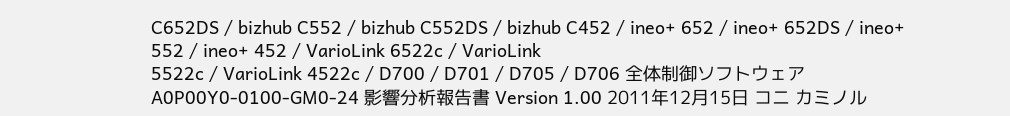C652DS / bizhub C552 / bizhub C552DS / bizhub C452 / ineo+ 652 / ineo+ 652DS / ineo+ 552 / ineo+ 452 / VarioLink 6522c / VarioLink
5522c / VarioLink 4522c / D700 / D701 / D705 / D706 全体制御ソフトウェア A0P00Y0-0100-GM0-24 影響分析報告書 Version 1.00 2011年12月15日 コニ カミノル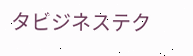タビジネステク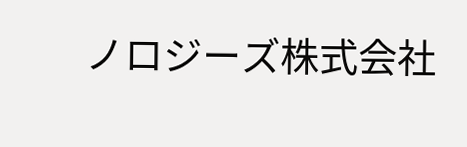ノロジーズ株式会社